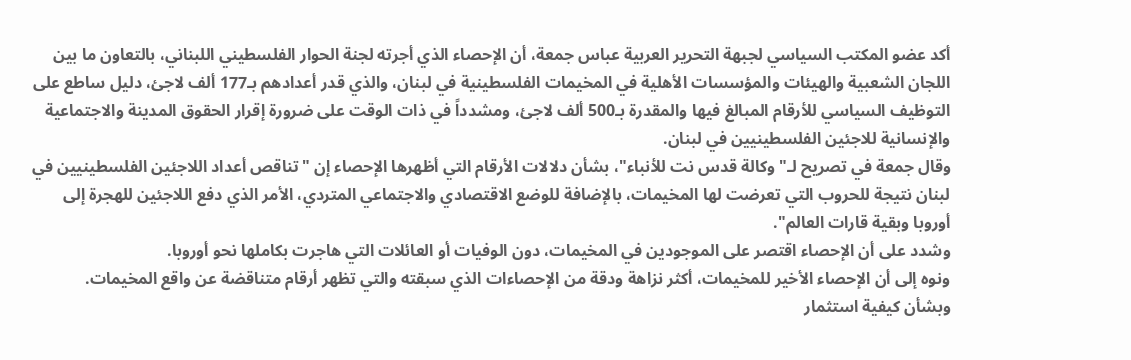أكد عضو المكتب السياسي لجبهة التحرير العربية عباس جمعة، أن الإحصاء الذي أجرته لجنة الحوار الفلسطيني اللبناني، بالتعاون ما بين اللجان الشعبية والهيئات والمؤسسات الأهلية في المخيمات الفلسطينية في لبنان، والذي قدر أعدادهم بـ177 ألف لاجئ، دليل ساطع على التوظيف السياسي للأرقام المبالغ فيها والمقدرة بـ500 ألف لاجئ، ومشدداً في ذات الوقت على ضرورة إقرار الحقوق المدينة والاجتماعية والإنسانية للاجئين الفلسطينيين في لبنان.
وقال جمعة في تصريح لـ"وكالة قدس نت للأنباء"، بشأن دلالات الأرقام التي أظهرها الإحصاء إن "تناقص أعداد اللاجئين الفلسطينيين في لبنان نتيجة للحروب التي تعرضت لها المخيمات، بالإضافة للوضع الاقتصادي والاجتماعي المتردي، الأمر الذي دفع اللاجئين للهجرة إلى أوروبا وبقية قارات العالم".
وشدد على أن الإحصاء اقتصر على الموجودين في المخيمات، دون الوفيات أو العائلات التي هاجرت بكاملها نحو أوروبا.
ونوه إلى أن الإحصاء الأخير للمخيمات، أكثر نزاهة ودقة من الإحصاءات الذي سبقته والتي تظهر أرقام متناقضة عن واقع المخيمات.
وبشأن كيفية استثمار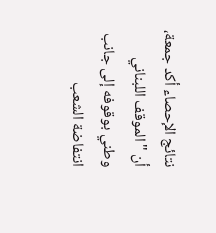نتائج الإحصاء أكد جمعة، أن "الموقف اللبناني وطني بوقوفه إلى جانب انتفاضة الشعب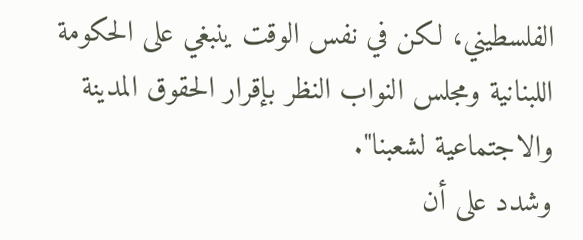الفلسطيني، لكن في نفس الوقت ينبغي على الحكومة اللبنانية ومجلس النواب النظر بإقرار الحقوق المدينة والاجتماعية لشعبنا".
وشدد على أن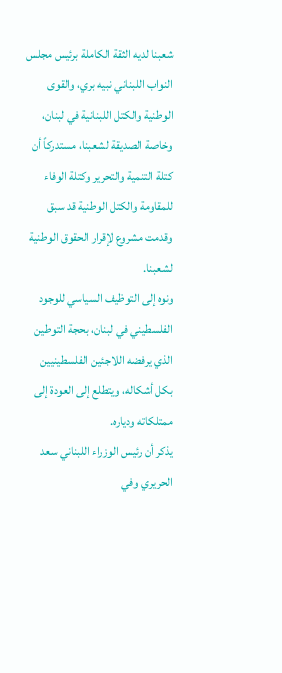شعبنا لديه الثقة الكاملة برئيس مجلس النواب اللبناني نبيه بري، والقوى الوطنية والكتل اللبنانية في لبنان، وخاصة الصديقة لشعبنا، مستدركاً أن كتلة التنمية والتحرير وكتلة الوفاء للمقاومة والكتل الوطنية قد سبق وقدمت مشروع لإقرار الحقوق الوطنية لشعبنا.
ونوه إلى التوظيف السياسي للوجود الفلسطيني في لبنان، بحجة التوطين الذي يرفضه اللاجئين الفلسطينيين بكل أشكاله، ويتطلع إلى العودة إلى ممتلكاته ودياره.
يذكر أن رئيس الوزراء اللبناني سعد الحريري وفي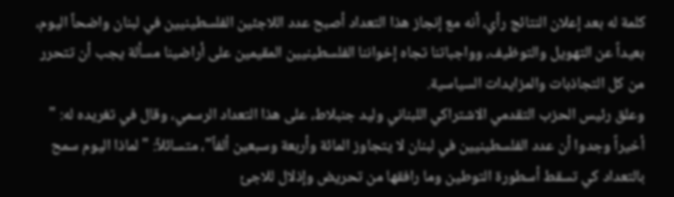كلمة له بعد إعلان النتائج رأي، أنه مع إنجاز هذا التعداد أصبح عدد اللاجئين الفلسطينيين في لبنان واضحاً اليوم، بعيداً عن التهويل والتوظيف، وواجباتنا تجاه إخواننا الفلسطينيين المقيمين على أراضينا مسألة يجب أن تتحرر من كل التجاذبات والمزايدات السياسية.
وعلق رئيس الحزب التقدمي الاشتراكي اللبناني وليد جنبلاط، على هذا التعداد الرسمي، وقال في تغريده له: " أخيراً وجدوا أن عدد الفلسطينيين في لبنان لا يتجاوز المائة وأربعة وسبعين ألفاً"، متسائلاً: " لماذا اليوم سمح بالتعداد كي تسقط أسطورة التوطين وما رافقها من تحريض وإذلال للاجئ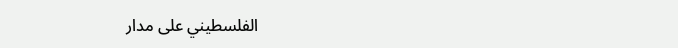الفلسطيني على مدار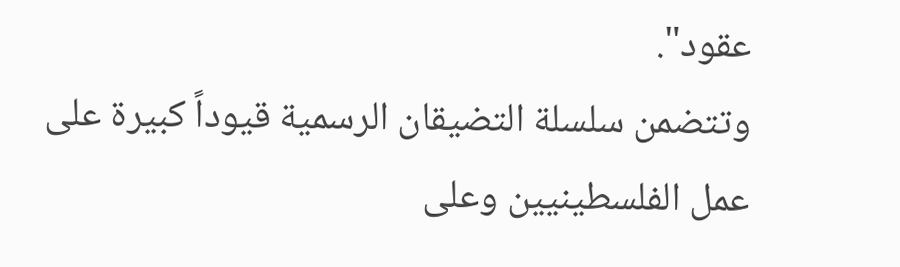عقود".
وتتضمن سلسلة التضيقان الرسمية قيوداً كبيرة على عمل الفلسطينيين وعلى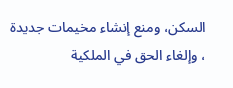السكن، ومنع إنشاء مخيمات جديدة ، وإلغاء الحق في الملكية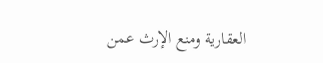العقارية ومنع الإرث عمن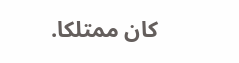كان ممتلكا.